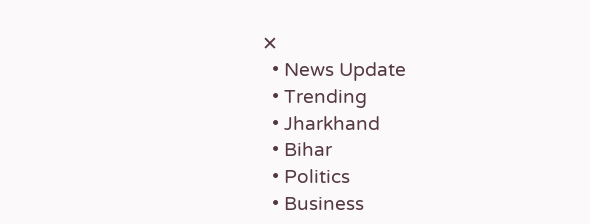✕
  • News Update
  • Trending
  • Jharkhand
  • Bihar
  • Politics
  • Business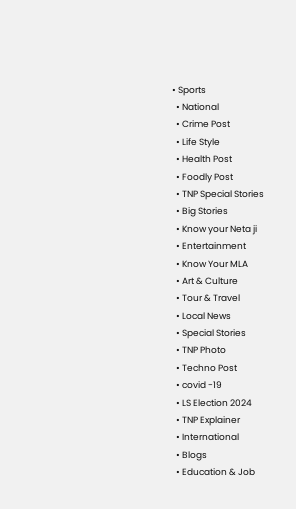• Sports
  • National
  • Crime Post
  • Life Style
  • Health Post
  • Foodly Post
  • TNP Special Stories
  • Big Stories
  • Know your Neta ji
  • Entertainment
  • Know Your MLA
  • Art & Culture
  • Tour & Travel
  • Local News
  • Special Stories
  • TNP Photo
  • Techno Post
  • covid -19
  • LS Election 2024
  • TNP Explainer
  • International
  • Blogs
  • Education & Job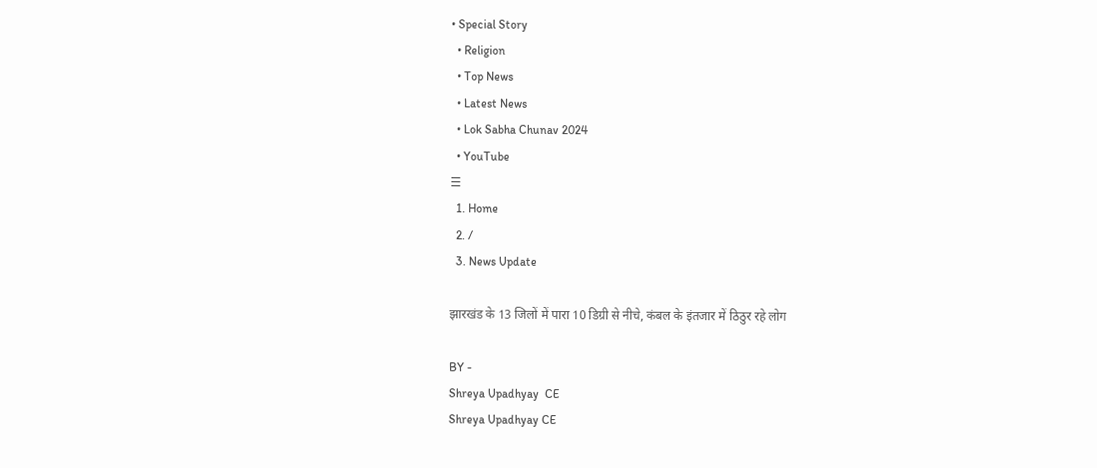• Special Story
  • Religion
  • Top News
  • Latest News
  • Lok Sabha Chunav 2024
  • YouTube
☰
  1. Home
  2. /
  3. News Update

झारखंड के 13 जिलों में पारा 10 डिग्री से नीचे, कंबल के इंतजार में ठिठुर रहे लोग

BY -
Shreya Upadhyay  CE
Shreya Upadhyay CE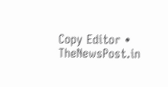Copy Editor • TheNewsPost.in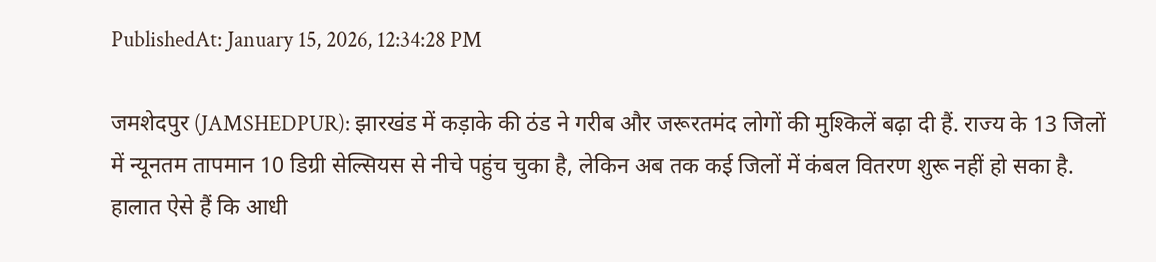PublishedAt: January 15, 2026, 12:34:28 PM

जमशेदपुर (JAMSHEDPUR): झारखंड में कड़ाके की ठंड ने गरीब और जरूरतमंद लोगों की मुश्किलें बढ़ा दी हैं. राज्य के 13 जिलों में न्यूनतम तापमान 10 डिग्री सेल्सियस से नीचे पहुंच चुका है, लेकिन अब तक कई जिलों में कंबल वितरण शुरू नहीं हो सका है. हालात ऐसे हैं कि आधी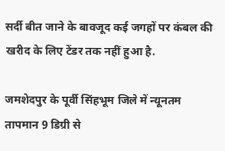सर्दी बीत जाने के बावजूद कई जगहों पर कंबल की खरीद के लिए टेंडर तक नहीं हुआ है.

जमशेदपुर के पूर्वी सिंहभूम जिले में न्यूनतम तापमान 9 डिग्री से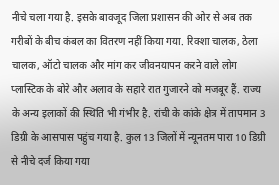नीचे चला गया है. इसके बावजूद जिला प्रशासन की ओर से अब तक गरीबों के बीच कंबल का वितरण नहीं किया गया. रिक्शा चालक, ठेला चालक, ऑटो चालक और मांग कर जीवनयापन करने वाले लोग प्लास्टिक के बोरे और अलाव के सहारे रात गुजारने को मजबूर हैं. राज्य के अन्य इलाकों की स्थिति भी गंभीर है. रांची के कांके क्षेत्र में तापमान 3 डिग्री के आसपास पहुंच गया है. कुल 13 जिलों में न्यूनतम पारा 10 डिग्री से नीचे दर्ज किया गया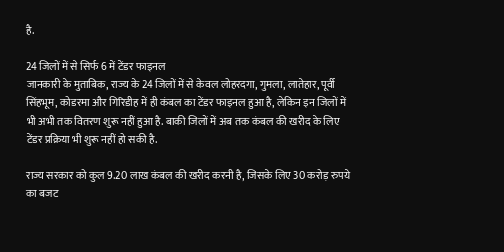है.

24 जिलों में से सिर्फ 6 में टेंडर फाइनल
जानकारी के मुताबिक, राज्य के 24 जिलों में से केवल लोहरदगा, गुमला, लातेहार, पूर्वी सिंहभूम, कोडरमा और गिरिडीह में ही कंबल का टेंडर फाइनल हुआ है, लेकिन इन जिलों में भी अभी तक वितरण शुरू नहीं हुआ है. बाकी जिलों में अब तक कंबल की खरीद के लिए टेंडर प्रक्रिया भी शुरू नहीं हो सकी है.

राज्य सरकार को कुल 9.20 लाख कंबल की खरीद करनी है, जिसके लिए 30 करोड़ रुपये का बजट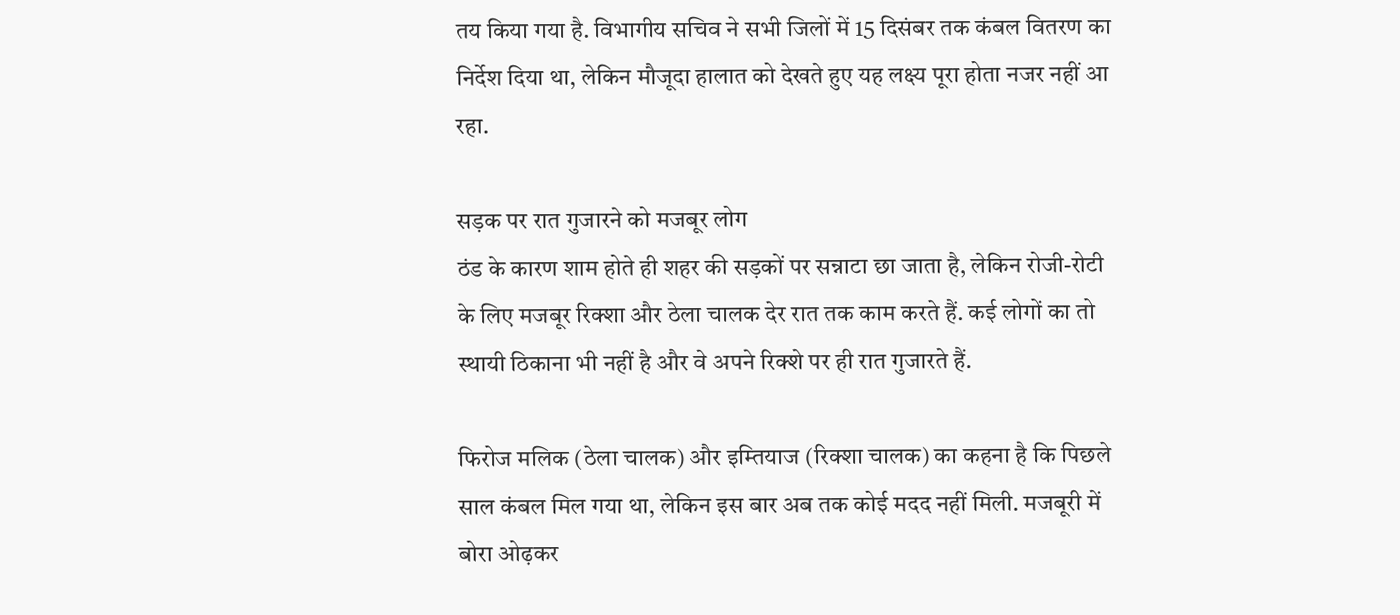तय किया गया है. विभागीय सचिव ने सभी जिलों में 15 दिसंबर तक कंबल वितरण का निर्देश दिया था, लेकिन मौजूदा हालात को देखते हुए यह लक्ष्य पूरा होता नजर नहीं आ रहा.

सड़क पर रात गुजारने को मजबूर लोग
ठंड के कारण शाम होते ही शहर की सड़कों पर सन्नाटा छा जाता है, लेकिन रोजी-रोटी के लिए मजबूर रिक्शा और ठेला चालक देर रात तक काम करते हैं. कई लोगों का तो स्थायी ठिकाना भी नहीं है और वे अपने रिक्शे पर ही रात गुजारते हैं.

फिरोज मलिक (ठेला चालक) और इम्तियाज (रिक्शा चालक) का कहना है कि पिछले साल कंबल मिल गया था, लेकिन इस बार अब तक कोई मदद नहीं मिली. मजबूरी में बोरा ओढ़कर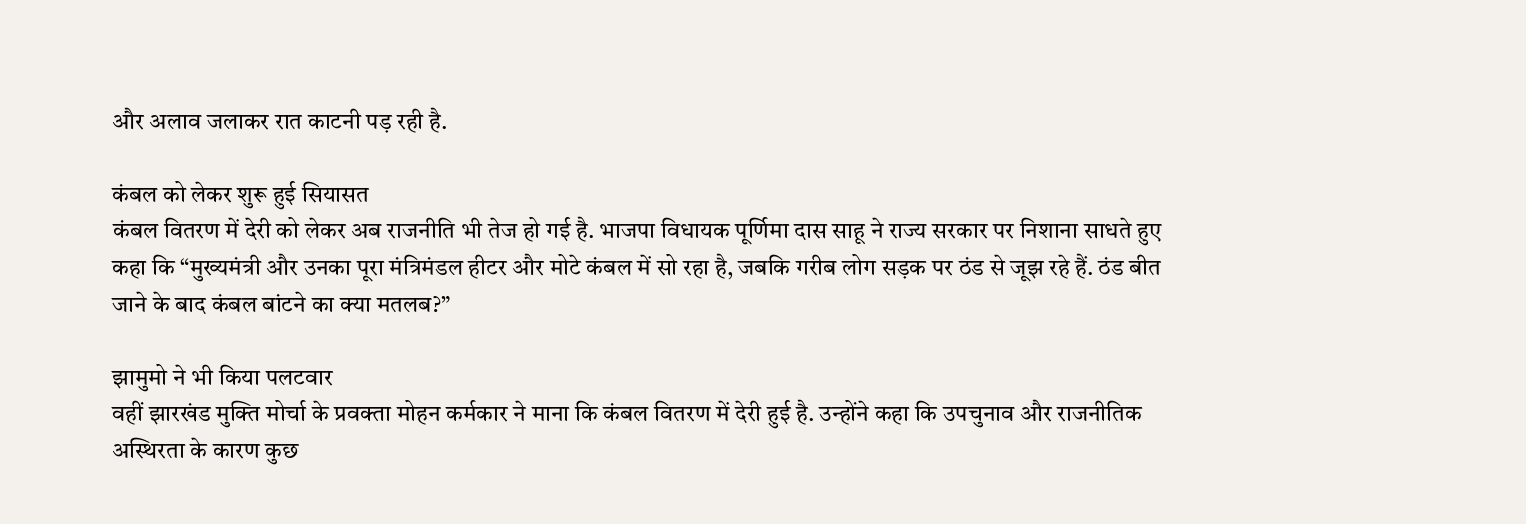और अलाव जलाकर रात काटनी पड़ रही है.

कंबल को लेकर शुरू हुई सियासत
कंबल वितरण में देरी को लेकर अब राजनीति भी तेज हो गई है. भाजपा विधायक पूर्णिमा दास साहू ने राज्य सरकार पर निशाना साधते हुए कहा कि “मुख्यमंत्री और उनका पूरा मंत्रिमंडल हीटर और मोटे कंबल में सो रहा है, जबकि गरीब लोग सड़क पर ठंड से जूझ रहे हैं. ठंड बीत जाने के बाद कंबल बांटने का क्या मतलब?”

झामुमो ने भी किया पलटवार
वहीं झारखंड मुक्ति मोर्चा के प्रवक्ता मोहन कर्मकार ने माना कि कंबल वितरण में देरी हुई है. उन्होंने कहा कि उपचुनाव और राजनीतिक अस्थिरता के कारण कुछ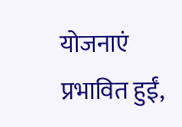योजनाएं प्रभावित हुईं,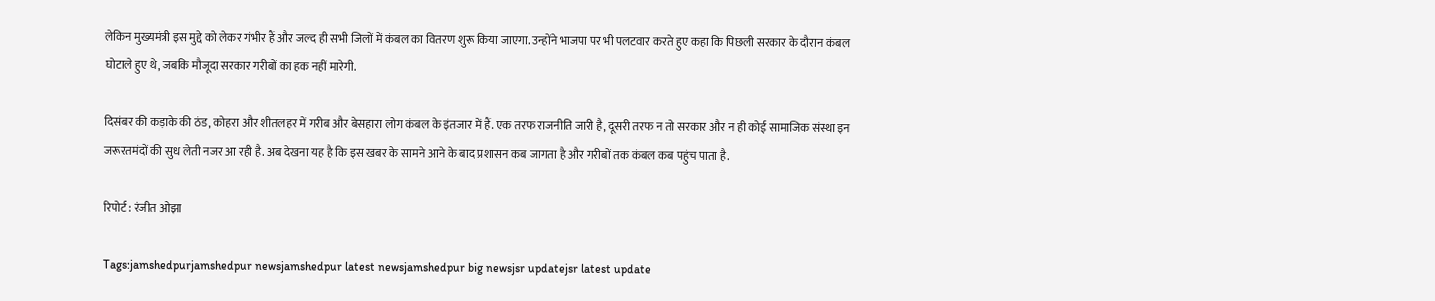लेकिन मुख्यमंत्री इस मुद्दे को लेकर गंभीर हैं और जल्द ही सभी जिलों में कंबल का वितरण शुरू किया जाएगा. उन्होंने भाजपा पर भी पलटवार करते हुए कहा कि पिछली सरकार के दौरान कंबल घोटाले हुए थे, जबकि मौजूदा सरकार गरीबों का हक नहीं मारेगी.

दिसंबर की कड़ाके की ठंड, कोहरा और शीतलहर में गरीब और बेसहारा लोग कंबल के इंतजार में हैं. एक तरफ राजनीति जारी है, दूसरी तरफ न तो सरकार और न ही कोई सामाजिक संस्था इन जरूरतमंदों की सुध लेती नजर आ रही है. अब देखना यह है कि इस खबर के सामने आने के बाद प्रशासन कब जागता है और गरीबों तक कंबल कब पहुंच पाता है.

रिपोर्ट : रंजीत ओझा

Tags:jamshedpurjamshedpur newsjamshedpur latest newsjamshedpur big newsjsr updatejsr latest update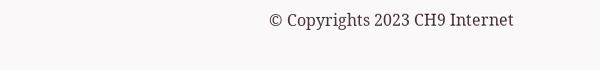© Copyrights 2023 CH9 Internet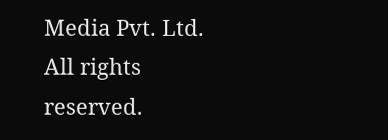Media Pvt. Ltd. All rights reserved.